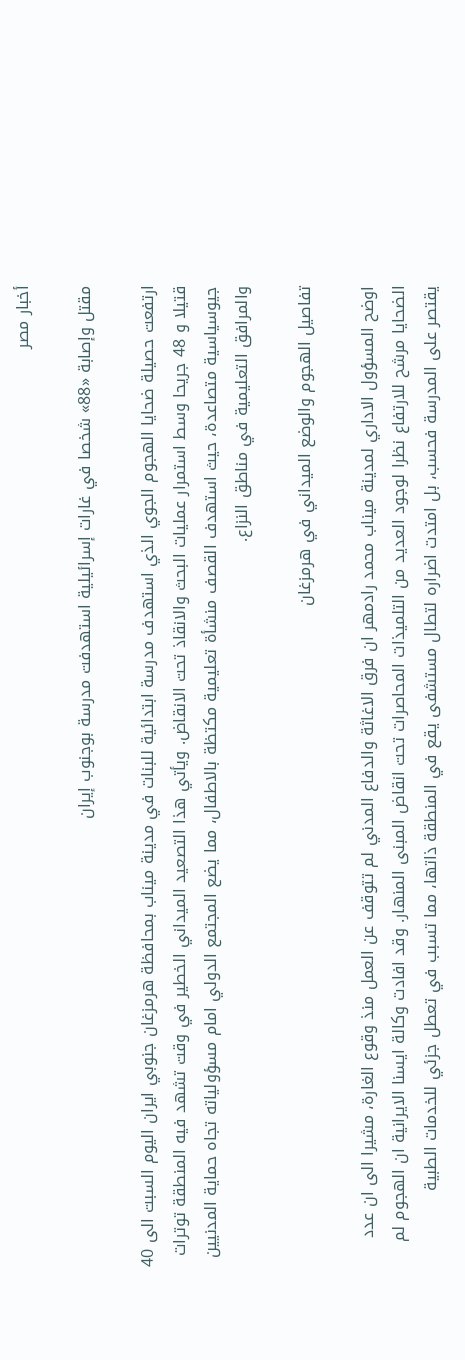أخبار مصر

مقتل وإصابة «88» شخصا في غارات إسرائيلية استهدفت مدرسة بوجنوب إيران

ارتفعت حصيلة ضحايا الهجوم الجوي الذي استهدف مدرسة ابتدائية للبنات في مدينة ميناب بمحافظة هرمزغان جنوبي ايران اليوم السبت الى 40 قتيلا و 48 جريحا وسط استمرار عمليات البحث والانقاذ تحت الانقاض. ويأتي هذا التصعيد الميداني الخطير في وقت تشهد فيه المنطقة توترات جيوسياسية متصاعدة، حيث استهدف القصف منشأة تعليمية مكتظة بالاطفال، مما يضع المجتمع الدولي امام مسؤولياته تجاه حماية المدنيين والمرافق التعليمية في مناطق النزاع.

تفاصيل الهجوم والوضع الميداني في هرمزغان

اوضح المسؤول الاداري لمدينة ميناب محمد رادمهر ان فرق الاغاثة والدفاع المدني لم تتوقف عن العمل منذ وقوع الغارة، مشيرا الى ان عدد الضحايا مرشح للارتفاع نظرا لوجود العديد من التلميذات المحاصرات تحت انقاض المبنى المنهار. وقد افادت وكالة ايسنا الايرانية ان الهجوم لم يقتصر على المدرسة فحسب، بل امتدت اضراره لتطال مستشفى يقع في المنطقة ذاتها، مما تسبب في تعطل جزئي للخدمات الطبية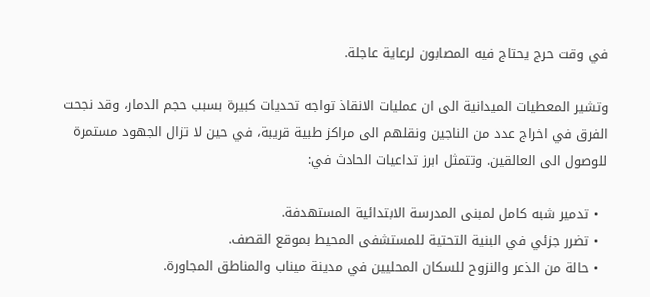في وقت حرج يحتاج فيه المصابون لرعاية عاجلة.

وتشير المعطيات الميدانية الى ان عمليات الانقاذ تواجه تحديات كبيرة بسبب حجم الدمار، وقد نجحت الفرق في اخراج عدد من الناجين ونقلهم الى مراكز طبية قريبة، في حين لا تزال الجهود مستمرة للوصول الى العالقين. وتتمثل ابرز تداعيات الحادث في:

  • تدمير شبه كامل لمبنى المدرسة الابتدائية المستهدفة.
  • تضرر جزئي في البنية التحتية للمستشفى المحيط بموقع القصف.
  • حالة من الذعر والنزوح للسكان المحليين في مدينة ميناب والمناطق المجاورة.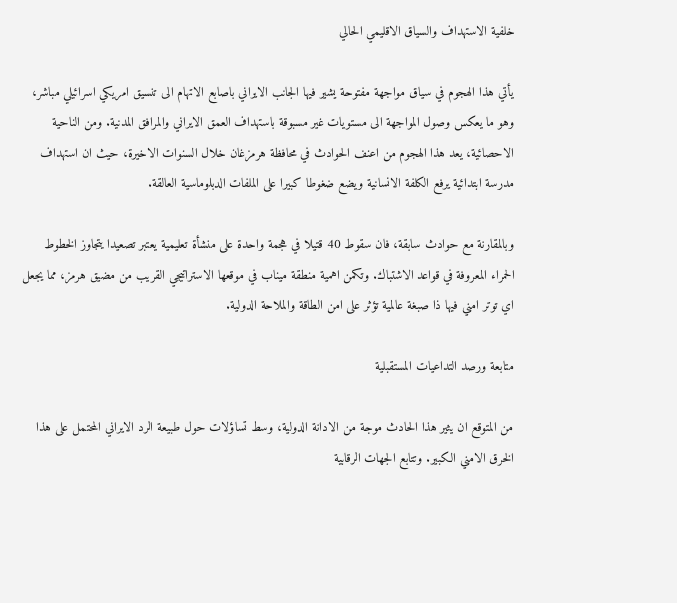خلفية الاستهداف والسياق الاقليمي الحالي

يأتي هذا الهجوم في سياق مواجهة مفتوحة يشير فيها الجانب الايراني باصابع الاتهام الى تنسيق امريكي اسرائيلي مباشر، وهو ما يعكس وصول المواجهة الى مستويات غير مسبوقة باستهداف العمق الايراني والمرافق المدنية. ومن الناحية الاحصائية، يعد هذا الهجوم من اعنف الحوادث في محافظة هرمزغان خلال السنوات الاخيرة، حيث ان استهداف مدرسة ابتدائية يرفع الكلفة الانسانية ويضع ضغوطا كبيرا على الملفات الدبلوماسية العالقة.

وبالمقارنة مع حوادث سابقة، فان سقوط 40 قتيلا في هجمة واحدة على منشأة تعليمية يعتبر تصعيدا يتجاوز الخطوط الحمراء المعروفة في قواعد الاشتباك. وتكمن اهمية منطقة ميناب في موقعها الاستراتيجي القريب من مضيق هرمز، مما يجعل اي توتر امني فيها ذا صبغة عالمية تؤثر على امن الطاقة والملاحة الدولية.

متابعة ورصد التداعيات المستقبلية

من المتوقع ان يثير هذا الحادث موجة من الادانة الدولية، وسط تساؤلات حول طبيعة الرد الايراني المحتمل على هذا الخرق الامني الكبير. وتتابع الجهات الرقابية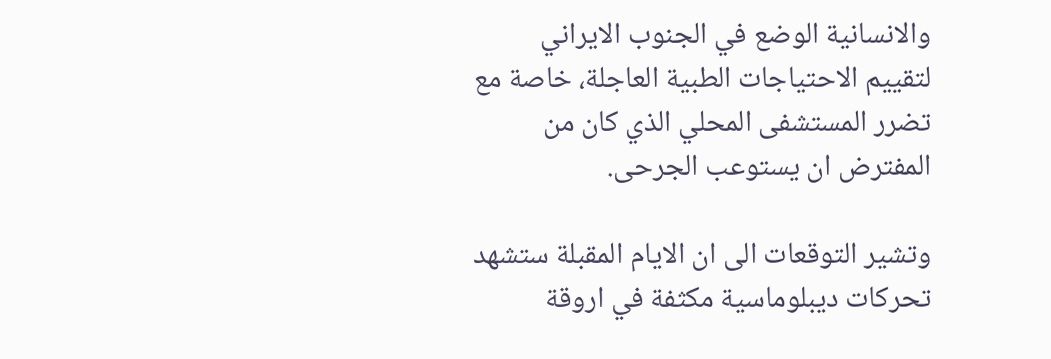والانسانية الوضع في الجنوب الايراني لتقييم الاحتياجات الطبية العاجلة، خاصة مع تضرر المستشفى المحلي الذي كان من المفترض ان يستوعب الجرحى.

وتشير التوقعات الى ان الايام المقبلة ستشهد تحركات ديبلوماسية مكثفة في اروقة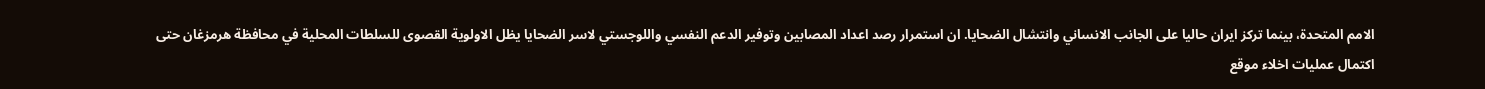الامم المتحدة، بينما تركز ايران حاليا على الجانب الانساني وانتشال الضحايا. ان استمرار رصد اعداد المصابين وتوفير الدعم النفسي واللوجستي لاسر الضحايا يظل الاولوية القصوى للسلطات المحلية في محافظة هرمزغان حتى اكتمال عمليات اخلاء موقع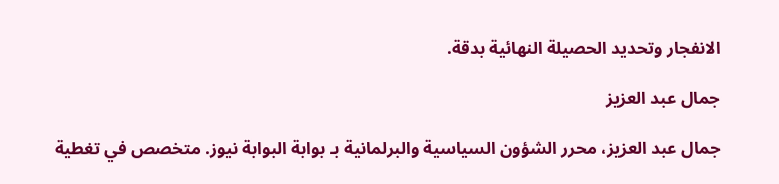الانفجار وتحديد الحصيلة النهائية بدقة.

جمال عبد العزيز

جمال عبد العزيز، محرر الشؤون السياسية والبرلمانية بـ بوابة البوابة نيوز. متخصص في تغطية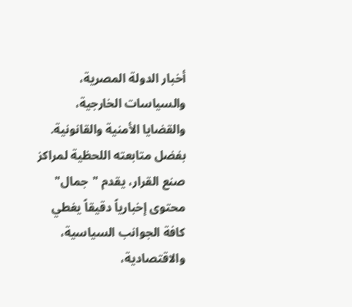أخبار الدولة المصرية، والسياسات الخارجية، والقضايا الأمنية والقانونية. بفضل متابعته اللحظية لمراكز صنع القرار، يقدم "جمال" محتوى إخبارياً دقيقاً يغطي كافة الجوانب السياسية، والاقتصادية،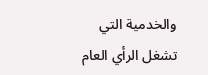والخدمية التي تشغل الرأي العام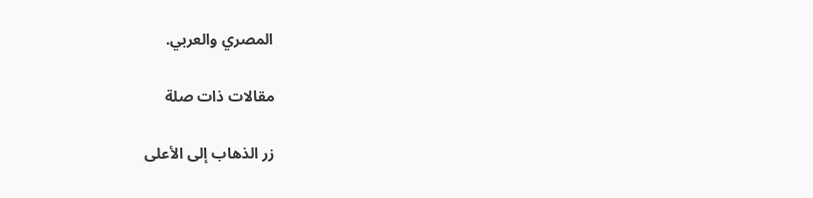المصري والعربي.

مقالات ذات صلة

زر الذهاب إلى الأعلى